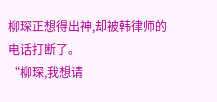柳琛正想得出神,却被韩律师的电话打断了。
“柳琛,我想请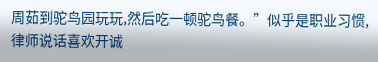周茹到驼鸟园玩玩,然后吃一顿驼鸟餐。”似乎是职业习惯,律师说话喜欢开诚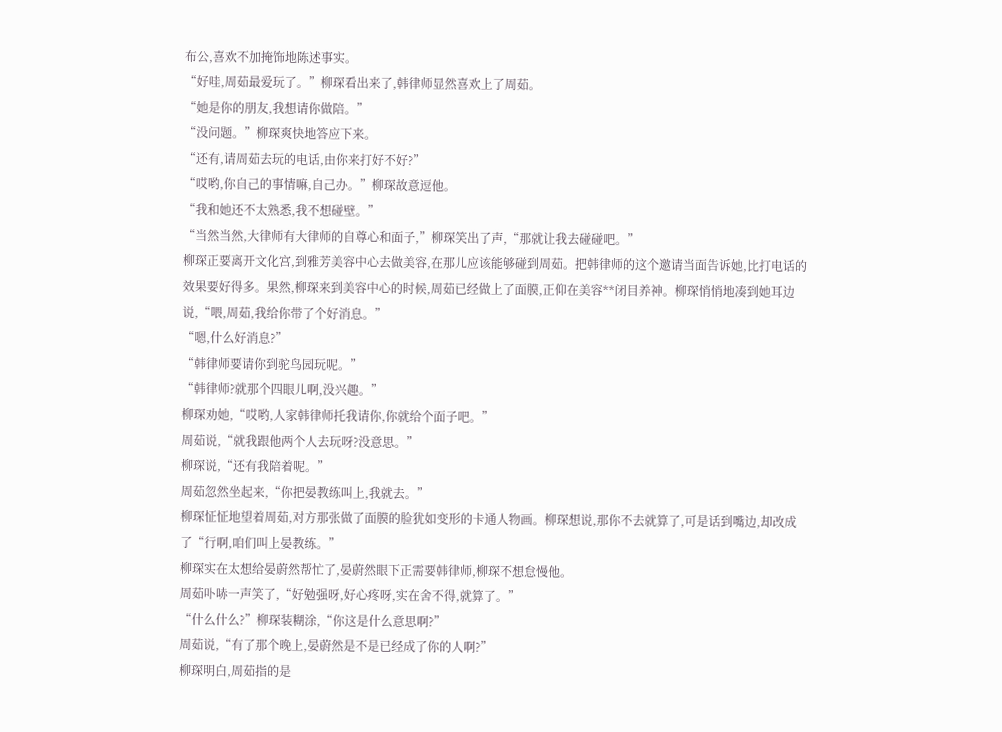布公,喜欢不加掩饰地陈述事实。
“好哇,周茹最爱玩了。”柳琛看出来了,韩律师显然喜欢上了周茹。
“她是你的朋友,我想请你做陪。”
“没问题。”柳琛爽快地答应下来。
“还有,请周茹去玩的电话,由你来打好不好?”
“哎哟,你自己的事情嘛,自己办。”柳琛故意逗他。
“我和她还不太熟悉,我不想碰壁。”
“当然当然,大律师有大律师的自尊心和面子,”柳琛笑出了声,“那就让我去碰碰吧。”
柳琛正要离开文化宫,到雅芳美容中心去做美容,在那儿应该能够碰到周茹。把韩律师的这个邀请当面告诉她,比打电话的效果要好得多。果然,柳琛来到美容中心的时候,周茹已经做上了面膜,正仰在美容**闭目养神。柳琛悄悄地凑到她耳边说,“喂,周茹,我给你带了个好消息。”
“嗯,什么好消息?”
“韩律师要请你到驼鸟园玩呢。”
“韩律师?就那个四眼儿啊,没兴趣。”
柳琛劝她,“哎哟,人家韩律师托我请你,你就给个面子吧。”
周茹说,“就我跟他两个人去玩呀?没意思。”
柳琛说,“还有我陪着呢。”
周茹忽然坐起来,“你把晏教练叫上,我就去。”
柳琛怔怔地望着周茹,对方那张做了面膜的脸犹如变形的卡通人物画。柳琛想说,那你不去就算了,可是话到嘴边,却改成了“行啊,咱们叫上晏教练。”
柳琛实在太想给晏蔚然帮忙了,晏蔚然眼下正需要韩律师,柳琛不想怠慢他。
周茹卟哧一声笑了,“好勉强呀,好心疼呀,实在舍不得,就算了。”
“什么什么?”柳琛装糊涂,“你这是什么意思啊?”
周茹说,“有了那个晚上,晏蔚然是不是已经成了你的人啊?”
柳琛明白,周茹指的是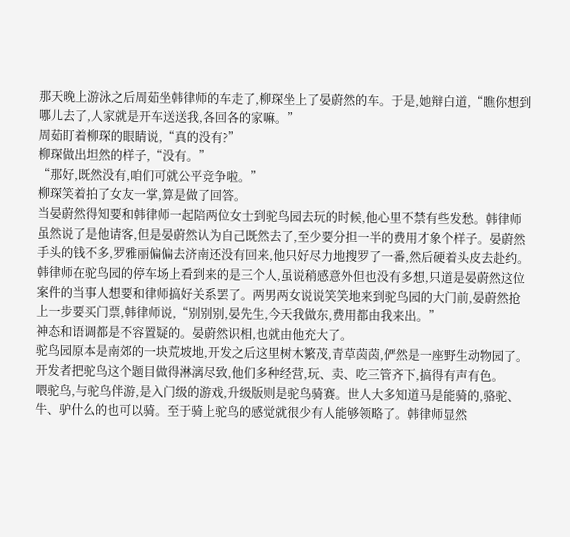那天晚上游泳之后周茹坐韩律师的车走了,柳琛坐上了晏蔚然的车。于是,她辩白道,“瞧你想到哪儿去了,人家就是开车送送我,各回各的家嘛。”
周茹盯着柳琛的眼睛说,“真的没有?”
柳琛做出坦然的样子,“没有。”
“那好,既然没有,咱们可就公平竞争啦。”
柳琛笑着拍了女友一掌,算是做了回答。
当晏蔚然得知要和韩律师一起陪两位女士到驼鸟园去玩的时候,他心里不禁有些发愁。韩律师虽然说了是他请客,但是晏蔚然认为自己既然去了,至少要分担一半的费用才象个样子。晏蔚然手头的钱不多,罗雅丽偏偏去济南还没有回来,他只好尽力地搜罗了一番,然后硬着头皮去赴约。
韩律师在驼鸟园的停车场上看到来的是三个人,虽说稍感意外但也没有多想,只道是晏蔚然这位案件的当事人想要和律师搞好关系罢了。两男两女说说笑笑地来到驼鸟园的大门前,晏蔚然抢上一步要买门票,韩律师说,“别别别,晏先生,今天我做东,费用都由我来出。”
神态和语调都是不容置疑的。晏蔚然识相,也就由他充大了。
驼鸟园原本是南郊的一块荒坡地,开发之后这里树木繁茂,青草茵茵,俨然是一座野生动物园了。开发者把驼鸟这个题目做得淋漓尽致,他们多种经营,玩、卖、吃三管齐下,搞得有声有色。
喂驼鸟,与驼鸟伴游,是入门级的游戏,升级版则是驼鸟骑赛。世人大多知道马是能骑的,骆驼、牛、驴什么的也可以骑。至于骑上驼鸟的感觉就很少有人能够领略了。韩律师显然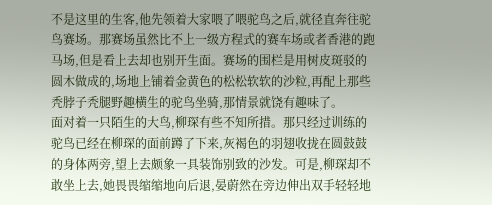不是这里的生客,他先领着大家喂了喂驼鸟之后,就径直奔往驼鸟赛场。那赛场虽然比不上一级方程式的赛车场或者香港的跑马场,但是看上去却也别开生面。赛场的围栏是用树皮斑驳的圆木做成的,场地上铺着金黄色的松松软软的沙粒,再配上那些秃脖子秃腿野趣横生的驼鸟坐骑,那情景就饶有趣味了。
面对着一只陌生的大鸟,柳琛有些不知所措。那只经过训练的驼鸟已经在柳琛的面前蹲了下来,灰褐色的羽翅收拢在圆鼓鼓的身体两旁,望上去颇象一具装饰别致的沙发。可是,柳琛却不敢坐上去,她畏畏缩缩地向后退,晏蔚然在旁边伸出双手轻轻地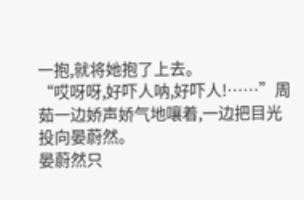一抱,就将她抱了上去。
“哎呀呀,好吓人呐,好吓人!……”周茹一边娇声娇气地嚷着,一边把目光投向晏蔚然。
晏蔚然只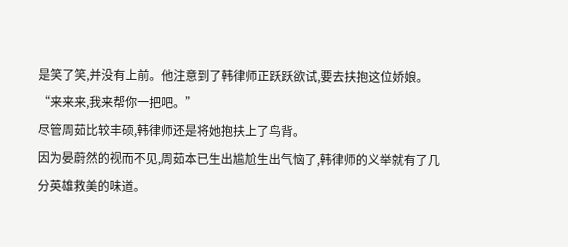是笑了笑,并没有上前。他注意到了韩律师正跃跃欲试,要去扶抱这位娇娘。
“来来来,我来帮你一把吧。”
尽管周茹比较丰硕,韩律师还是将她抱扶上了鸟背。
因为晏蔚然的视而不见,周茹本已生出尴尬生出气恼了,韩律师的义举就有了几分英雄救美的味道。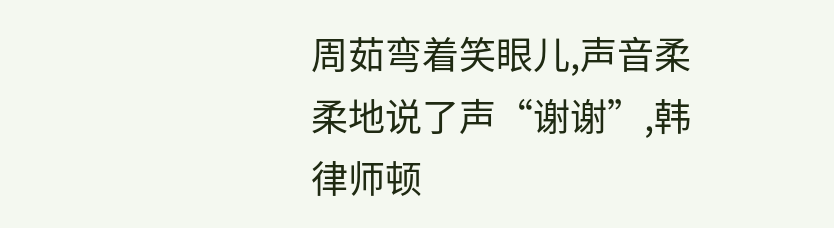周茹弯着笑眼儿,声音柔柔地说了声“谢谢”,韩律师顿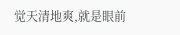觉天清地爽,就是眼前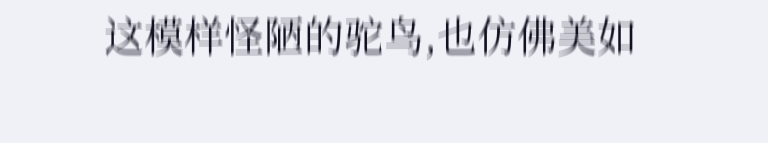这模样怪陋的驼鸟,也仿佛美如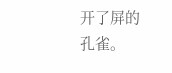开了屏的孔雀。